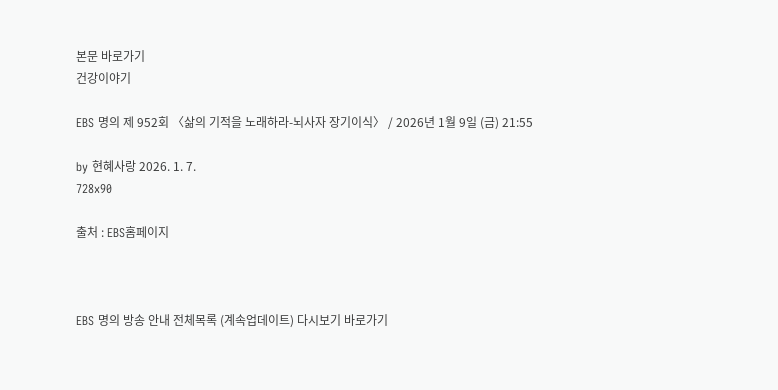본문 바로가기
건강이야기

EBS 명의 제 952회 〈삶의 기적을 노래하라-뇌사자 장기이식〉 / 2026년 1월 9일 (금) 21:55

by 현혜사랑 2026. 1. 7.
728x90

출처 : EBS홈페이지



EBS 명의 방송 안내 전체목록 (계속업데이트) 다시보기 바로가기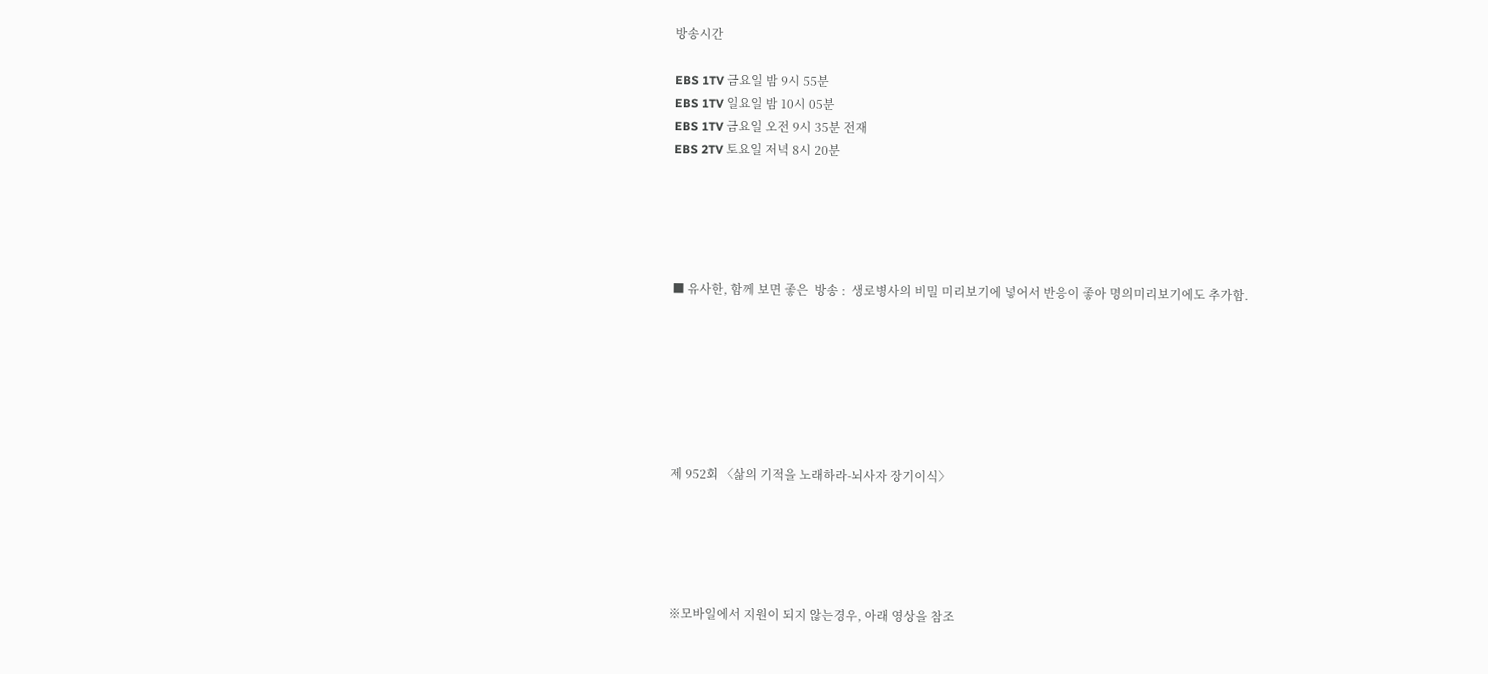방송시간

EBS 1TV 금요일 밤 9시 55분
EBS 1TV 일요일 밤 10시 05분
EBS 1TV 금요일 오전 9시 35분 전재
EBS 2TV 토요일 저녁 8시 20분





■ 유사한, 함께 보면 좋은  방송 :  생로병사의 비밀 미리보기에 넣어서 반응이 좋아 명의미리보기에도 추가함.







제 952회 〈삶의 기적을 노래하라-뇌사자 장기이식〉





※모바일에서 지원이 되지 않는경우, 아래 영상을 참조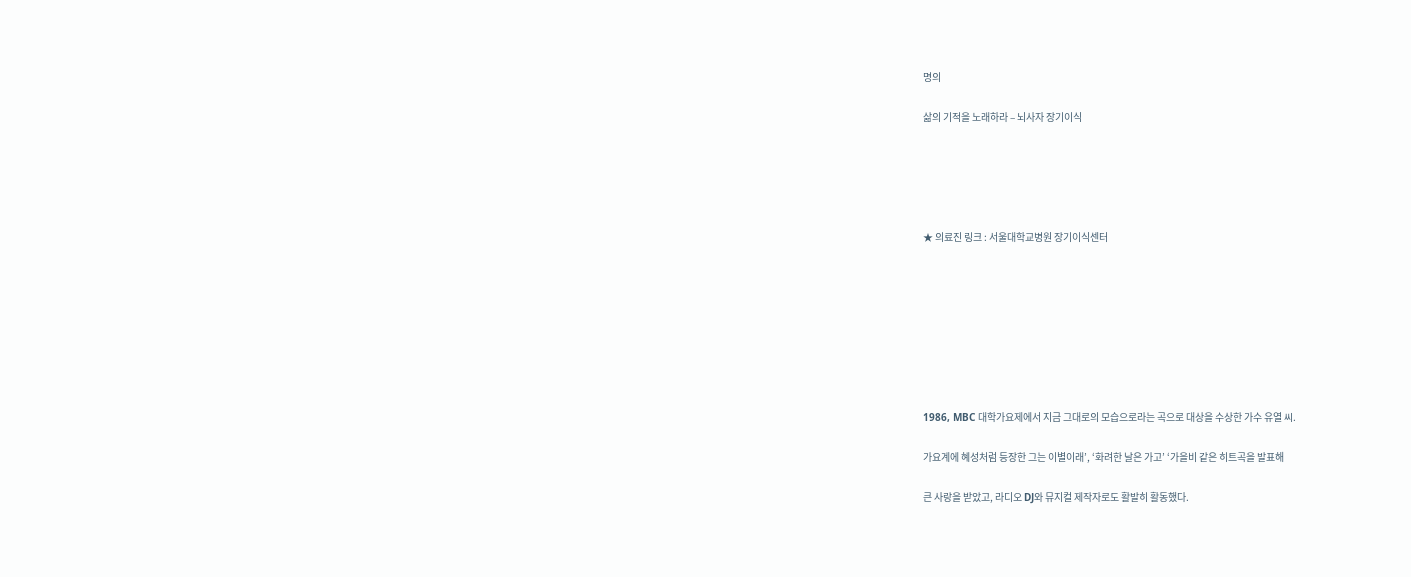명의

삶의 기적을 노래하라 – 뇌사자 장기이식





★ 의료진 링크 : 서울대학교병원 장기이식센터








1986, MBC 대학가요제에서 지금 그대로의 모습으로라는 곡으로 대상을 수상한 가수 유열 씨.

가요계에 혜성처럼 등장한 그는 이별이래’, ‘화려한 날은 가고’ ‘가을비 같은 히트곡을 발표해

큰 사랑을 받았고, 라디오 DJ와 뮤지컬 제작자로도 활발히 활동했다.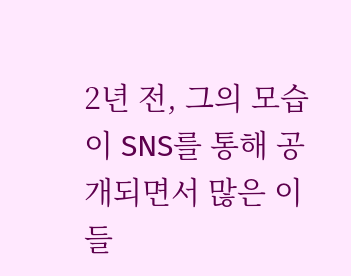2년 전, 그의 모습이 SNS를 통해 공개되면서 많은 이들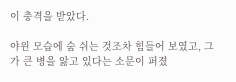이 충격을 받았다.

야윈 모습에 숨 쉬는 것조차 힘들어 보였고, 그가 큰 병을 앓고 있다는 소문이 퍼졌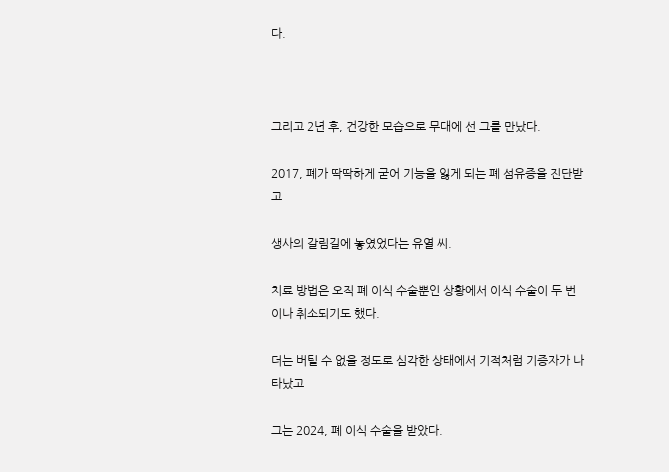다.



그리고 2년 후, 건강한 모습으로 무대에 선 그를 만났다.

2017, 폐가 딱딱하게 굳어 기능을 잃게 되는 폐 섬유증을 진단받고

생사의 갈림길에 놓였었다는 유열 씨.

치료 방법은 오직 폐 이식 수술뿐인 상황에서 이식 수술이 두 번이나 취소되기도 했다.

더는 버틸 수 없을 정도로 심각한 상태에서 기적처럼 기증자가 나타났고

그는 2024, 폐 이식 수술을 받았다.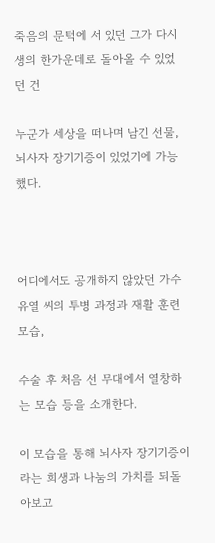죽음의 문턱에 서 있던 그가 다시 생의 한가운데로 돌아올 수 있었던 건

누군가 세상을 떠나며 남긴 선물, 뇌사자 장기기증이 있었기에 가능했다.



어디에서도 공개하지 않았던 가수 유열 씨의 투병 과정과 재활 훈련 모습,

수술 후 처음 선 무대에서 열창하는 모습 등을 소개한다.

이 모습을 통해 뇌사자 장기기증이라는 희생과 나눔의 가치를 되돌아보고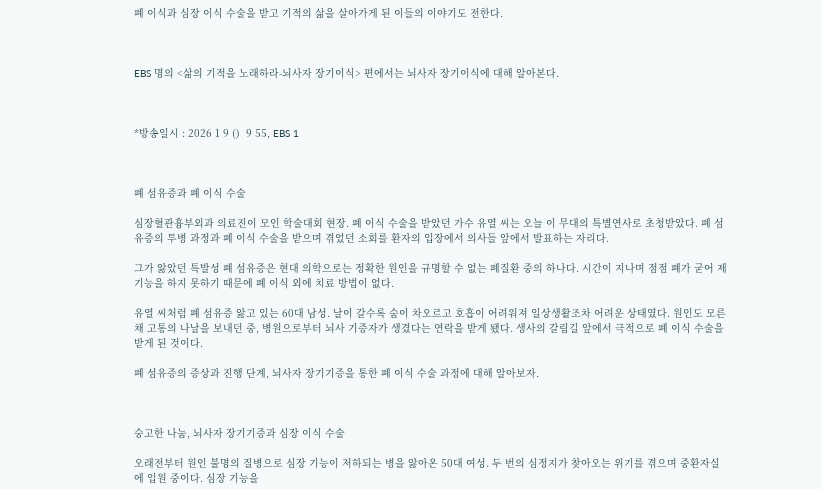폐 이식과 심장 이식 수술을 받고 기적의 삶을 살아가게 된 이들의 이야기도 전한다.



EBS 명의 <삶의 기적을 노래하라-뇌사자 장기이식> 편에서는 뇌사자 장기이식에 대해 알아본다.



*방송일시 : 2026 1 9 ()  9 55, EBS 1



폐 섬유증과 폐 이식 수술

심장혈관흉부외과 의료진이 모인 학술대회 현장. 폐 이식 수술을 받았던 가수 유열 씨는 오늘 이 무대의 특별연사로 초청받았다. 폐 섬유증의 투병 과정과 폐 이식 수술을 받으며 겪었던 소회를 환자의 입장에서 의사들 앞에서 발표하는 자리다.

그가 앓았던 특발성 폐 섬유증은 현대 의학으로는 정확한 원인을 규명할 수 없는 폐질환 중의 하나다. 시간이 지나며 점점 폐가 굳어 제 기능을 하지 못하기 때문에 폐 이식 외에 치료 방법이 없다.

유열 씨처럼 폐 섬유증 앓고 있는 60대 남성. 날이 갈수록 숨이 차오르고 호흡이 어려워져 일상생활조차 어려운 상태였다. 원인도 모른 채 고통의 나날을 보내던 중, 병원으로부터 뇌사 기증자가 생겼다는 연락을 받게 됐다. 생사의 갈림길 앞에서 극적으로 폐 이식 수술을 받게 된 것이다.

폐 섬유증의 증상과 진행 단계, 뇌사자 장기기증을 통한 폐 이식 수술 과정에 대해 알아보자.



숭고한 나눔, 뇌사자 장기기증과 심장 이식 수술

오래전부터 원인 불명의 질병으로 심장 기능이 저하되는 병을 앓아온 50대 여성. 두 번의 심정지가 찾아오는 위기를 겪으며 중환자실에 입원 중이다. 심장 기능을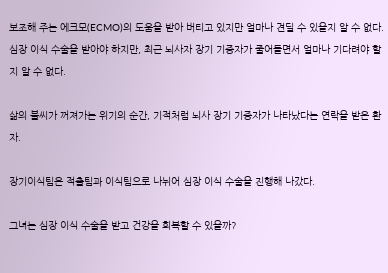보조해 주는 에크모(ECMO)의 도움을 받아 버티고 있지만 얼마나 견딜 수 있을지 알 수 없다. 심장 이식 수술을 받아야 하지만, 최근 뇌사자 장기 기증자가 줄어들면서 얼마나 기다려야 할지 알 수 없다.

삶의 불씨가 꺼져가는 위기의 순간, 기적처럼 뇌사 장기 기증자가 나타났다는 연락을 받은 환자.

장기이식팀은 적출팀과 이식팀으로 나뉘어 심장 이식 수술을 진행해 나갔다.

그녀는 심장 이식 수술을 받고 건강을 회복할 수 있을까?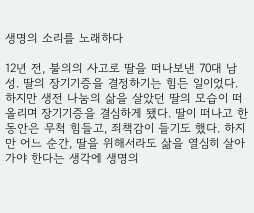생명의 소리를 노래하다

12년 전, 불의의 사고로 딸을 떠나보낸 70대 남성. 딸의 장기기증을 결정하기는 힘든 일이었다. 하지만 생전 나눔의 삶을 살았던 딸의 모습이 떠올리며 장기기증을 결심하게 됐다. 딸이 떠나고 한동안은 무척 힘들고, 죄책감이 들기도 했다. 하지만 어느 순간, 딸을 위해서라도 삶을 열심히 살아가야 한다는 생각에 생명의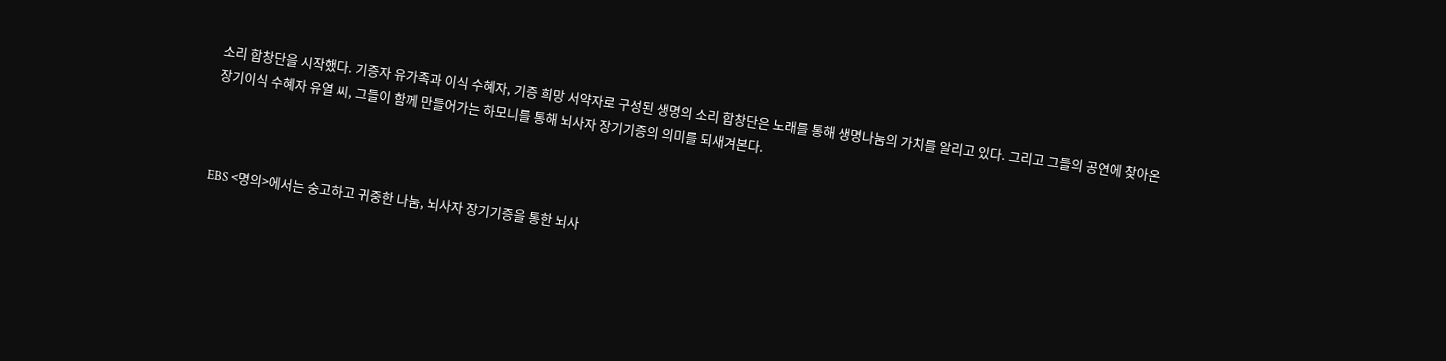소리 합창단을 시작했다. 기증자 유가족과 이식 수혜자, 기증 희망 서약자로 구성된 생명의 소리 합창단은 노래를 통해 생명나눔의 가치를 알리고 있다. 그리고 그들의 공연에 찾아온 장기이식 수혜자 유열 씨, 그들이 함께 만들어가는 하모니를 통해 뇌사자 장기기증의 의미를 되새겨본다.



EBS <명의>에서는 숭고하고 귀중한 나눔, 뇌사자 장기기증을 통한 뇌사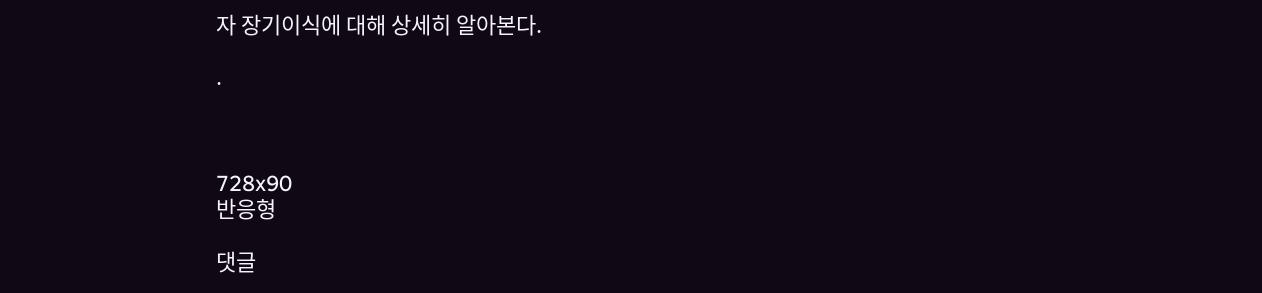자 장기이식에 대해 상세히 알아본다.

.



728x90
반응형

댓글